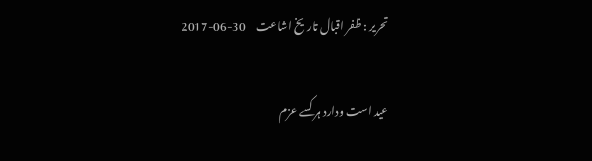تحریر : ظفر اقبال تاریخ اشاعت     30-06-2017

عید است ودارد ہر کسے عزم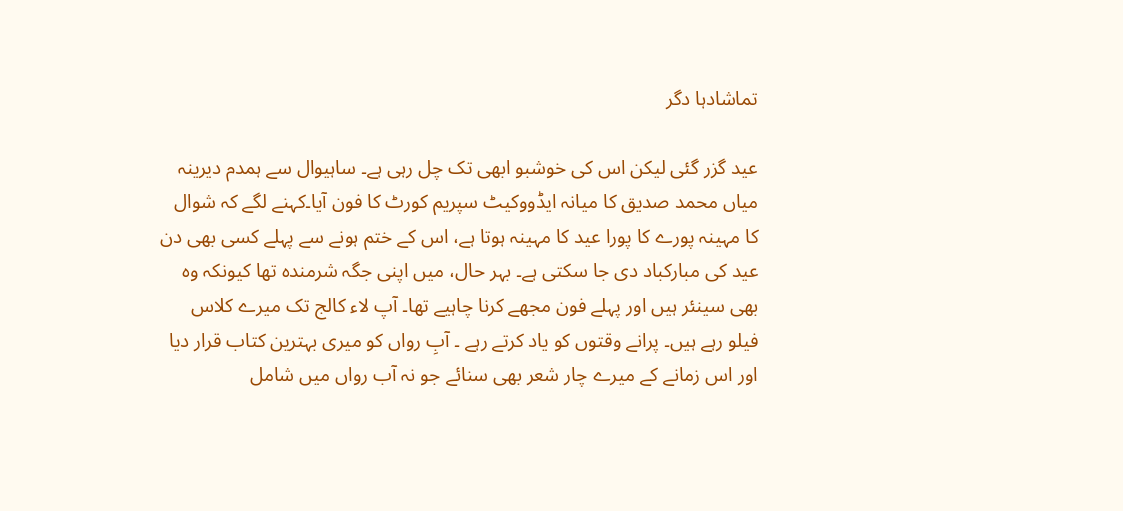تماشادہا دگر

عید گزر گئی لیکن اس کی خوشبو ابھی تک چل رہی ہے۔ ساہیوال سے ہمدم دیرینہ میاں محمد صدیق کا میانہ ایڈووکیٹ سپریم کورٹ کا فون آیا۔کہنے لگے کہ شوال کا مہینہ پورے کا پورا عید کا مہینہ ہوتا ہے، اس کے ختم ہونے سے پہلے کسی بھی دن عید کی مبارکباد دی جا سکتی ہے۔ بہر حال، میں اپنی جگہ شرمندہ تھا کیونکہ وہ بھی سینئر ہیں اور پہلے فون مجھے کرنا چاہیے تھا۔ آپ لاء کالج تک میرے کلاس فیلو رہے ہیں۔ پرانے وقتوں کو یاد کرتے رہے ۔ آبِ رواں کو میری بہترین کتاب قرار دیا اور اس زمانے کے میرے چار شعر بھی سنائے جو نہ آب رواں میں شامل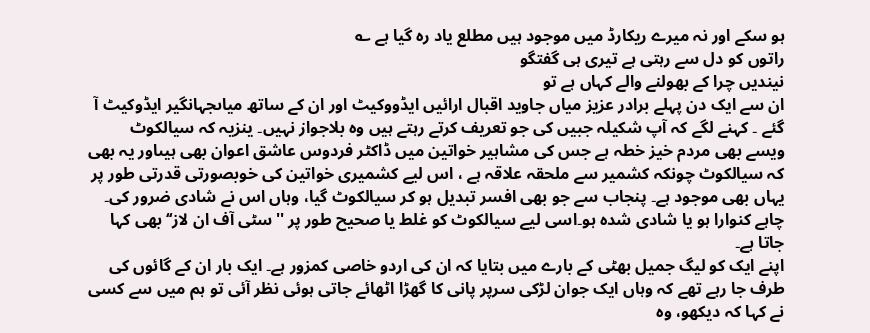ہو سکے اور نہ میرے ریکارڈ میں موجود ہیں مطلع یاد رہ گیا ہے ؎
راتوں کو دل سے رہتی ہے تیری ہی گفتگو
نیندیں چرا کے بھولنے والے کہاں ہے تو
ان سے ایک دن پہلے برادر عزیز میاں جاوید اقبال ارائیں ایڈووکیٹ اور ان کے ساتھ میاںجہانگیر ایڈوکیٹ آ گئے ۔ کہنے لگے کہ آپ شکیلہ جبیں کی جو تعریف کرتے رہتے ہیں وہ بلاجواز نہیں۔ ینزیہ کہ سیالکوٹ ویسے بھی مردم خیز خطہ ہے جس کی مشاہیر خواتین میں ڈاکٹر فردوس عاشق اعوان بھی ہیںاور یہ بھی کہ سیالکوٹ چونکہ کشمیر سے ملحقہ علاقہ ہے ، اس لیے کشمیری خواتین کی خوبصورتی قدرتی طور پر یہاں بھی موجود ہے۔ پنجاب سے جو بھی افسر تبدیل ہو کر سیالکوٹ گیا، وہاں اس نے شادی ضرور کی۔ چاہے کنوارا ہو یا شادی شدہ ہو۔اسی لیے سیالکوٹ کو غلط یا صحیح طور پر ''سٹی آف ان لاز‘‘ بھی کہا جاتا ہے۔
اپنے ایک کو لیگ جمیل بھٹی کے بارے میں بتایا کہ ان کی اردو خاصی کمزور ہے۔ ایک بار ان کے گائوں کی طرف جا رہے تھے کہ وہاں ایک جوان لڑکی سرپر پانی کا گھڑا اٹھائے جاتی ہوئی نظر آئی تو ہم میں سے کسی نے کہا کہ دیکھو، وہ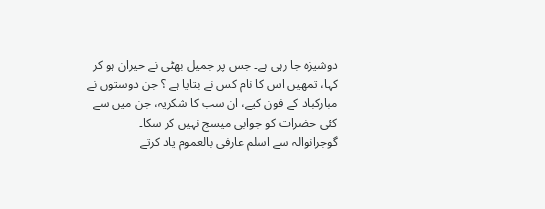دوشیزہ جا رہی ہے۔ جس پر جمیل بھٹی نے حیران ہو کر کہا، تمھیں اس کا نام کس نے بتایا ہے ؟ جن دوستوں نے مبارکباد کے فون کیے، ان سب کا شکریہ، جن میں سے کئی حضرات کو جوابی میسج نہیں کر سکا۔
گوجرانوالہ سے اسلم عارفی بالعموم یاد کرتے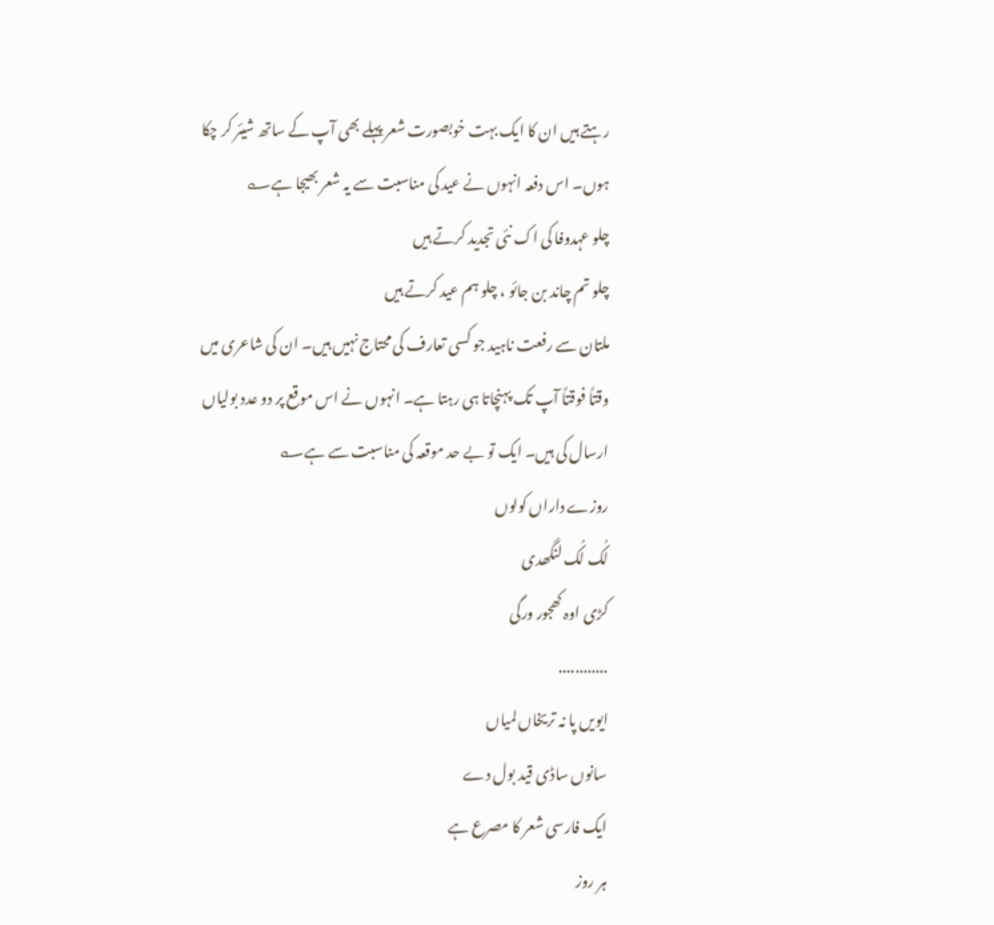رہتے ہیں ان کا ایک بہت خوبصورت شعر پہلے بھی آپ کے ساتھ شیئر کر چکا ہوں۔ اس دفعہ انہوں نے عید کی مناسبت سے یہ شعر بھیجا ہے؎
چلو عہدوفا کی اک نئی تجدید کرتے ہیں
چلو تم چاند بن جائو ، چلو ہم عید کرتے ہیں
ملتان سے رفعت ناہید جو کسی تعارف کی محتاج نہیں ہیں۔ ان کی شاعری میں وقتاً فوقتاً آپ تک پہنچاتا ہی رہتا ہے۔ انہوں نے اس موقع پر دو عدد بولیاں ارسال کی ہیں۔ ایک تو بے حد موقعہ کی مناسبت سے ہے؎
روزے داراں کولوں
لُک لُک لنگھدی
کڑی اوہ کھجور ورگی
............
ایویں پا نہ تریخاں لمیاں
سانوں ساڈی قید بول دے
ایک فارسی شعر کا مصرع ہے
ہر روز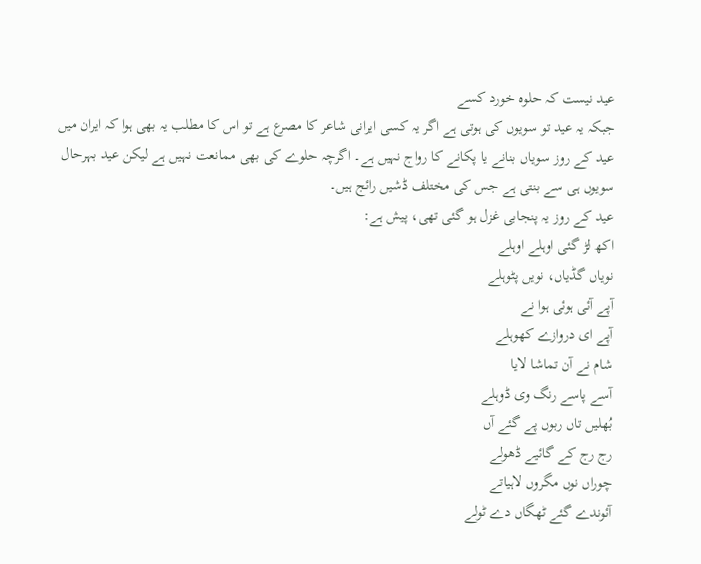عید نیست کہ حلوہ خورد کسے
جبکہ یہ عید تو سویوں کی ہوتی ہے اگر یہ کسی ایرانی شاعر کا مصرع ہے تو اس کا مطلب یہ بھی ہوا کہ ایران میں عید کے روز سویاں بنانے یا پکانے کا رواج نہیں ہے۔ اگرچہ حلوے کی بھی ممانعت نہیں ہے لیکن عید بہرحال سویوں ہی سے بنتی ہے جس کی مختلف ڈشیں رائج ہیں۔
عید کے روز یہ پنجابی غزل ہو گئی تھی، پیش ہے:
اکھ لڑ گئی اوہلے اوہلے
نویاں گڈیاں، نویں پٹوہلے
آپے آئی ہوئی ہوا نے
آپے ای دروازے کھوہلے
شام نے آن تماشا لایا
آسے پاسے رنگ وی ڈوہلے
بُھلیں تاں ربوں پے گئے آں
رج رج کے گائیے ڈھولے
چوراں نوں مگروں لاہیاتے
آئوندے گئے ٹھگاں دے ٹولے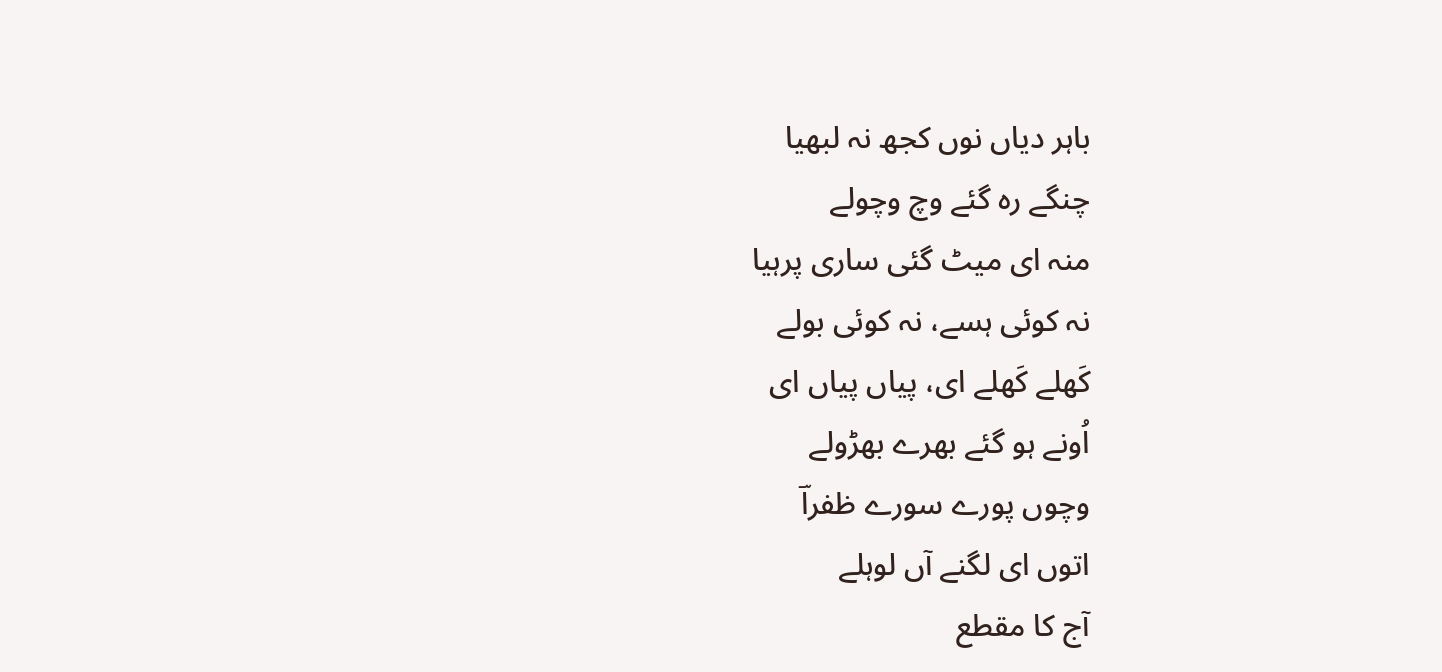باہر دیاں نوں کجھ نہ لبھیا
چنگے رہ گئے وچ وچولے
منہ ای میٹ گئی ساری پرہیا
نہ کوئی ہسے، نہ کوئی بولے
کَھلے کَھلے ای، پیاں پیاں ای
اُونے ہو گئے بھرے بھڑولے
وچوں پورے سورے ظفراؔ
اتوں ای لگنے آں لوہلے
آج کا مقطع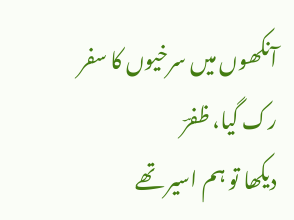آنکھوں میں سرخیوں کا سفر رک گیا، ظفرؔ
دیکھا تو ہم اسیر تھے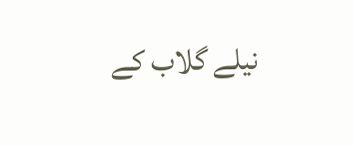نیلے گلاب کے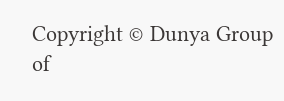Copyright © Dunya Group of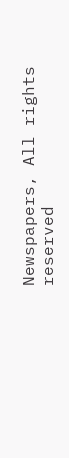Newspapers, All rights reserved